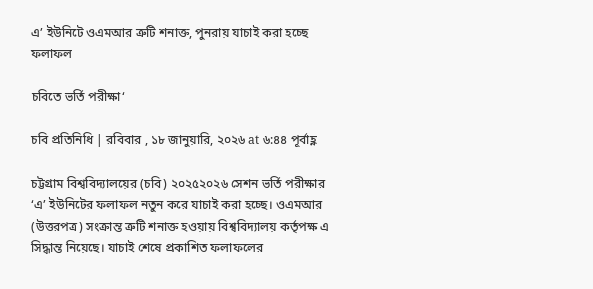এ’ ইউনিটে ওএমআর ত্রুটি শনাক্ত, পুনরায় যাচাই করা হচ্ছে ফলাফল

চবিতে ভর্তি পরীক্ষা‘

চবি প্রতিনিধি | রবিবার , ১৮ জানুয়ারি, ২০২৬ at ৬:৪৪ পূর্বাহ্ণ

চট্টগ্রাম বিশ্ববিদ্যালয়ের (চবি) ২০২৫২০২৬ সেশন ভর্তি পরীক্ষার ‘এ’ ইউনিটের ফলাফল নতুন করে যাচাই করা হচ্ছে। ওএমআর (উত্তরপত্র) সংক্রান্ত ত্রুটি শনাক্ত হওয়ায় বিশ্ববিদ্যালয় কর্তৃপক্ষ এ সিদ্ধান্ত নিয়েছে। যাচাই শেষে প্রকাশিত ফলাফলের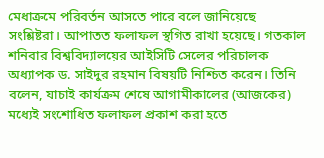মেধাক্রমে পরিবর্তন আসতে পারে বলে জানিয়েছে সংশ্লিষ্টরা। আপাতত ফলাফল স্থগিত রাখা হয়েছে। গতকাল শনিবার বিশ্ববিদ্যালয়ের আইসিটি সেলের পরিচালক অধ্যাপক ড. সাইদুর রহমান বিষয়টি নিশ্চিত করেন। তিনি বলেন, যাচাই কার্যক্রম শেষে আগামীকালের (আজকের) মধ্যেই সংশোধিত ফলাফল প্রকাশ করা হতে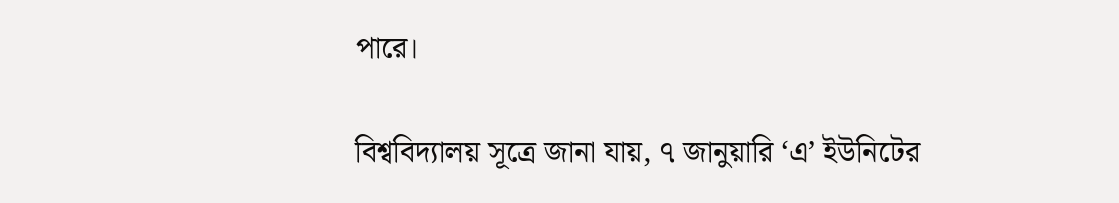পারে।

বিশ্ববিদ্যালয় সূত্রে জানা যায়, ৭ জানুয়ারি ‘এ’ ইউনিটের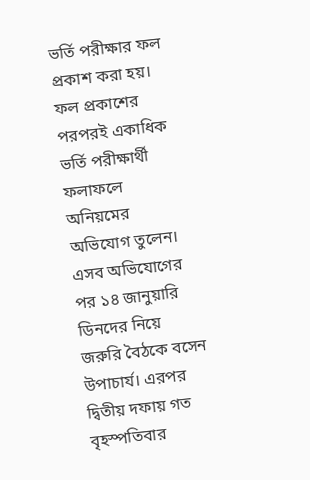ভর্তি পরীক্ষার ফল প্রকাশ করা হয়। ফল প্রকাশের পরপরই একাধিক ভর্তি পরীক্ষার্থী ফলাফলে অনিয়মের অভিযোগ তুলেন। এসব অভিযোগের পর ১৪ জানুয়ারি ডিনদের নিয়ে জরুরি বৈঠকে বসেন উপাচার্য। এরপর দ্বিতীয় দফায় গত বৃহস্পতিবার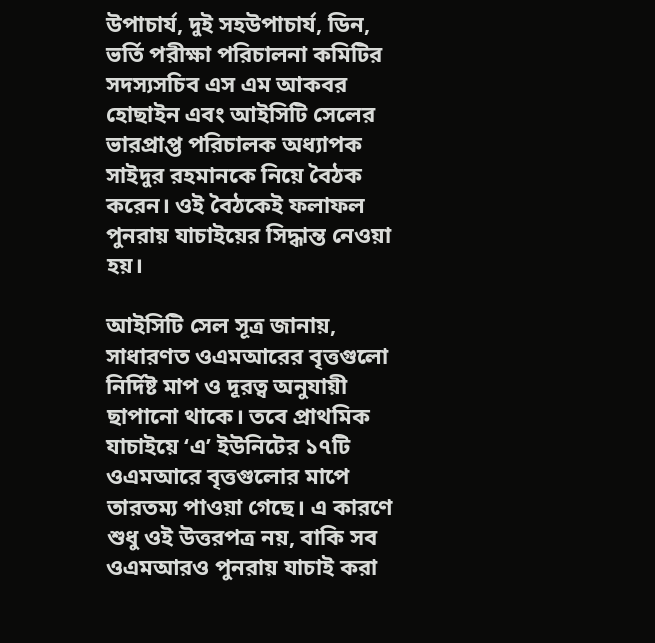উপাচার্য, দুই সহউপাচার্য, ডিন, ভর্তি পরীক্ষা পরিচালনা কমিটির সদস্যসচিব এস এম আকবর হোছাইন এবং আইসিটি সেলের ভারপ্রাপ্ত পরিচালক অধ্যাপক সাইদুর রহমানকে নিয়ে বৈঠক করেন। ওই বৈঠকেই ফলাফল পুনরায় যাচাইয়ের সিদ্ধান্ত নেওয়া হয়।

আইসিটি সেল সূত্র জানায়, সাধারণত ওএমআরের বৃত্তগুলো নির্দিষ্ট মাপ ও দূরত্ব অনুযায়ী ছাপানো থাকে। তবে প্রাথমিক যাচাইয়ে ‘এ’ ইউনিটের ১৭টি ওএমআরে বৃত্তগুলোর মাপে তারতম্য পাওয়া গেছে। এ কারণে শুধু ওই উত্তরপত্র নয়, বাকি সব ওএমআরও পুনরায় যাচাই করা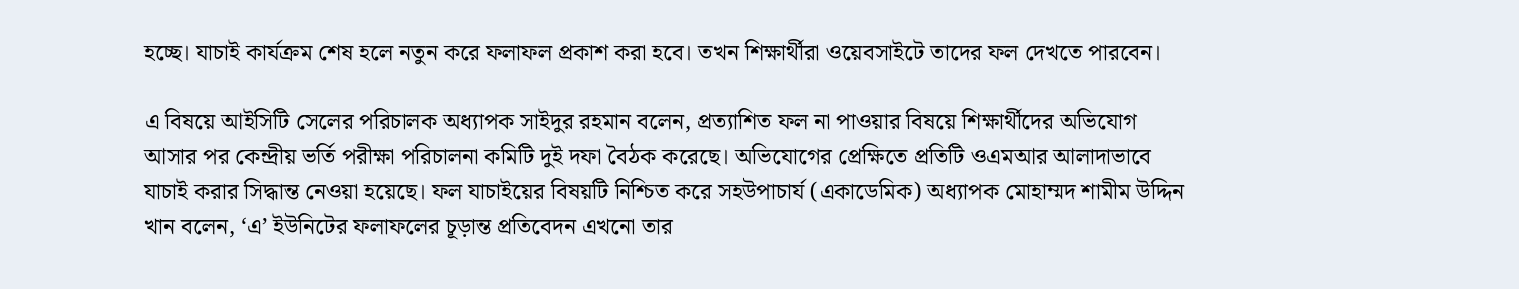হচ্ছে। যাচাই কার্যক্রম শেষ হলে নতুন করে ফলাফল প্রকাশ করা হবে। তখন শিক্ষার্থীরা ওয়েবসাইটে তাদের ফল দেখতে পারবেন।

এ বিষয়ে আইসিটি সেলের পরিচালক অধ্যাপক সাইদুর রহমান বলেন, প্রত্যাশিত ফল না পাওয়ার বিষয়ে শিক্ষার্থীদের অভিযোগ আসার পর কেন্দ্রীয় ভর্তি পরীক্ষা পরিচালনা কমিটি দুই দফা বৈঠক করেছে। অভিযোগের প্রেক্ষিতে প্রতিটি ওএমআর আলাদাভাবে যাচাই করার সিদ্ধান্ত নেওয়া হয়েছে। ফল যাচাইয়ের বিষয়টি নিশ্চিত করে সহউপাচার্য (একাডেমিক) অধ্যাপক মোহাম্মদ শামীম উদ্দিন খান বলেন, ‘এ’ ইউনিটের ফলাফলের চূড়ান্ত প্রতিবেদন এখনো তার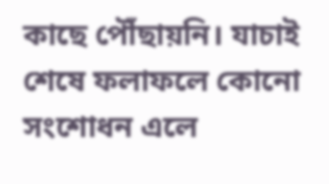কাছে পৌঁছায়নি। যাচাই শেষে ফলাফলে কোনো সংশোধন এলে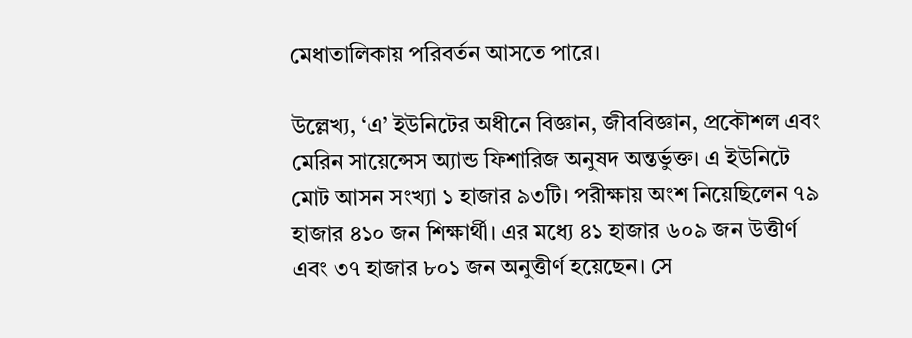মেধাতালিকায় পরিবর্তন আসতে পারে।

উল্লেখ্য, ‘এ’ ইউনিটের অধীনে বিজ্ঞান, জীববিজ্ঞান, প্রকৌশল এবং মেরিন সায়েন্সেস অ্যান্ড ফিশারিজ অনুষদ অন্তর্ভুক্ত। এ ইউনিটে মোট আসন সংখ্যা ১ হাজার ৯৩টি। পরীক্ষায় অংশ নিয়েছিলেন ৭৯ হাজার ৪১০ জন শিক্ষার্থী। এর মধ্যে ৪১ হাজার ৬০৯ জন উত্তীর্ণ এবং ৩৭ হাজার ৮০১ জন অনুত্তীর্ণ হয়েছেন। সে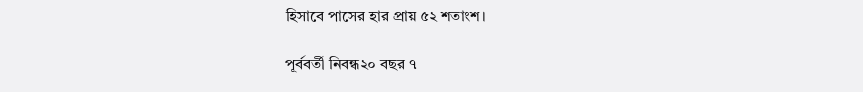হিসাবে পাসের হার প্রায় ৫২ শতাংশ।

পূর্ববর্তী নিবন্ধ২০ বছর ৭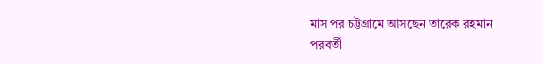মাস পর চট্টগ্রামে আসছেন তারেক রহমান
পরবর্তী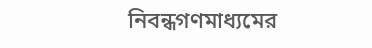নিবন্ধগণমাধ্যমের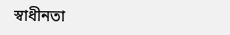স্বাধীনতা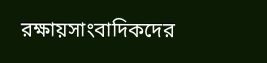রক্ষায়সাংবাদিকদের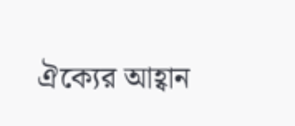ঐক্যের আহ্বান